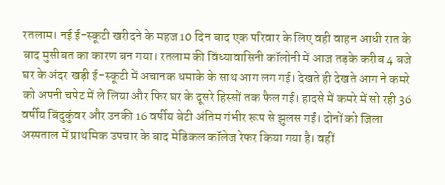रतलाम। नई ई-स्कूटी खरीदने के महज 10 दिन बाद एक परिवार के लिए वही वाहन आधी रात के बाद मुसीबत का कारण बन गया। रतलाम की विंध्यावासिनी कॉलोनी में आज तड़के करीब 4 बजे घर के अंदर खड़ी ई-स्कूटी में अचानक धमाके के साथ आग लग गई। देखते ही देखते आग ने कमरे को अपनी चपेट में ले लिया और फिर घर के दूसरे हिस्सों तक फैल गई। हादसे में कमरे में सो रही 36 वर्षीय बिंदुकुंवर और उनकी 16 वर्षीय बेटी अंतिम गंभीर रूप से झुलस गईं। दोनों को जिला अस्पताल में प्राथमिक उपचार के बाद मेडिकल कॉलेज रेफर किया गया है। वहीं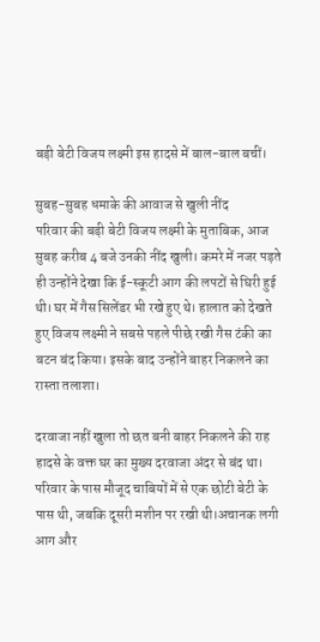बड़ी बेटी विजय लक्ष्मी इस हादसे में बाल-बाल बचीं।

सुबह-सुबह धमाके की आवाज से खुली नींद
परिवार की बड़ी बेटी विजय लक्ष्मी के मुताबिक, आज सुबह करीब 4 बजे उनकी नींद खुली। कमरे में नजर पड़ते ही उन्होंने देखा कि ई-स्कूटी आग की लपटों से घिरी हुई थी। घर में गैस सिलेंडर भी रखे हुए थे। हालात को देखते हुए विजय लक्ष्मी ने सबसे पहले पीछे रखी गैस टंकी का बटन बंद किया। इसके बाद उन्होंने बाहर निकलने का रास्ता तलाशा।

दरवाजा नहीं खुला तो छत बनी बाहर निकलने की राह
हादसे के वक्त घर का मुख्य दरवाजा अंदर से बंद था। परिवार के पास मौजूद चाबियों में से एक छोटी बेटी के पास थी, जबकि दूसरी मशीन पर रखी थी।अचानक लगी आग और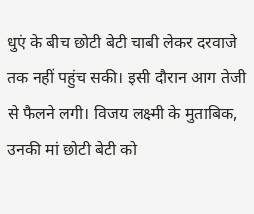धुएं के बीच छोटी बेटी चाबी लेकर दरवाजे तक नहीं पहुंच सकी। इसी दौरान आग तेजी से फैलने लगी। विजय लक्ष्मी के मुताबिक, उनकी मां छोटी बेटी को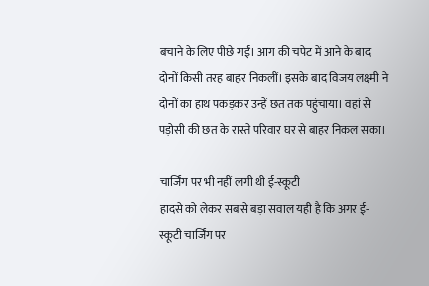बचाने के लिए पीछे गईं। आग की चपेट में आने के बाद दोनों किसी तरह बाहर निकलीं। इसके बाद विजय लक्ष्मी ने दोनों का हाथ पकड़कर उन्हें छत तक पहुंचाया। वहां से पड़ोसी की छत के रास्ते परिवार घर से बाहर निकल सका।

चार्जिंग पर भी नहीं लगी थी ई-स्कूटी
हादसे को लेकर सबसे बड़ा सवाल यही है कि अगर ई-स्कूटी चार्जिंग पर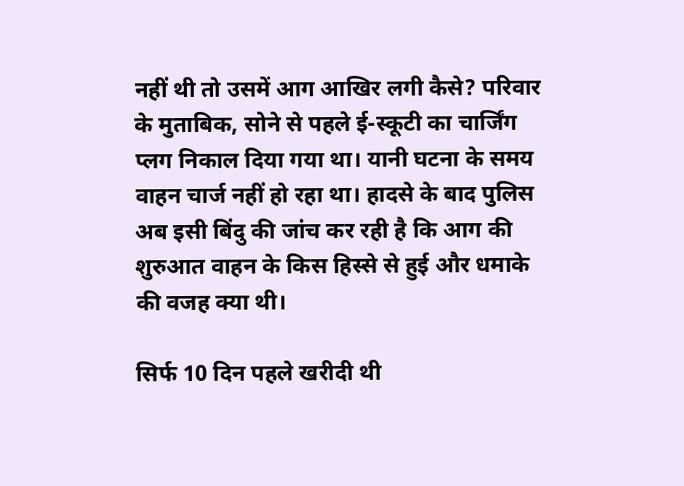नहीं थी तो उसमें आग आखिर लगी कैसे? परिवार के मुताबिक, सोने से पहले ई-स्कूटी का चार्जिंग प्लग निकाल दिया गया था। यानी घटना के समय वाहन चार्ज नहीं हो रहा था। हादसे के बाद पुलिस अब इसी बिंदु की जांच कर रही है कि आग की शुरुआत वाहन के किस हिस्से से हुई और धमाके की वजह क्या थी।

सिर्फ 10 दिन पहले खरीदी थी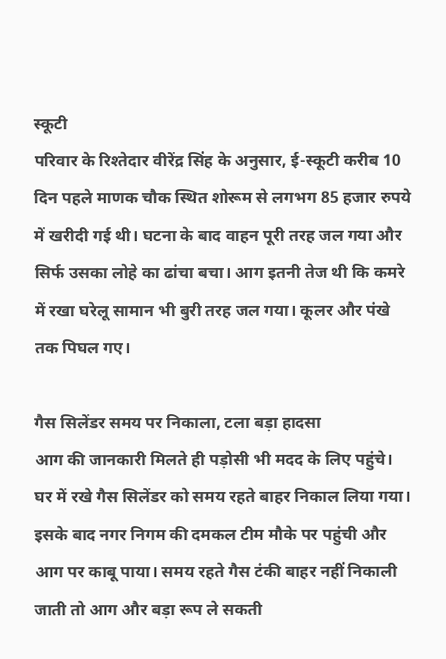स्कूटी
परिवार के रिश्तेदार वीरेंद्र सिंह के अनुसार, ई-स्कूटी करीब 10 दिन पहले माणक चौक स्थित शोरूम से लगभग 85 हजार रुपये में खरीदी गई थी। घटना के बाद वाहन पूरी तरह जल गया और सिर्फ उसका लोहे का ढांचा बचा। आग इतनी तेज थी कि कमरे में रखा घरेलू सामान भी बुरी तरह जल गया। कूलर और पंखे तक पिघल गए।

गैस सिलेंडर समय पर निकाला, टला बड़ा हादसा
आग की जानकारी मिलते ही पड़ोसी भी मदद के लिए पहुंचे। घर में रखे गैस सिलेंडर को समय रहते बाहर निकाल लिया गया। इसके बाद नगर निगम की दमकल टीम मौके पर पहुंची और आग पर काबू पाया। समय रहते गैस टंकी बाहर नहीं निकाली जाती तो आग और बड़ा रूप ले सकती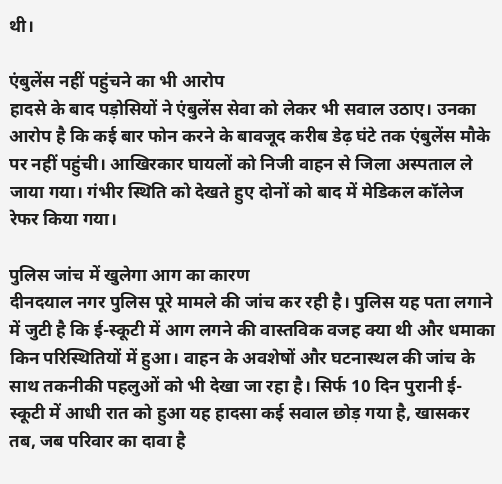थी।

एंबुलेंस नहीं पहुंचने का भी आरोप
हादसे के बाद पड़ोसियों ने एंबुलेंस सेवा को लेकर भी सवाल उठाए। उनका आरोप है कि कई बार फोन करने के बावजूद करीब डेढ़ घंटे तक एंबुलेंस मौके पर नहीं पहुंची। आखिरकार घायलों को निजी वाहन से जिला अस्पताल ले जाया गया। गंभीर स्थिति को देखते हुए दोनों को बाद में मेडिकल कॉलेज रेफर किया गया।

पुलिस जांच में खुलेगा आग का कारण
दीनदयाल नगर पुलिस पूरे मामले की जांच कर रही है। पुलिस यह पता लगाने में जुटी है कि ई-स्कूटी में आग लगने की वास्तविक वजह क्या थी और धमाका किन परिस्थितियों में हुआ। वाहन के अवशेषों और घटनास्थल की जांच के साथ तकनीकी पहलुओं को भी देखा जा रहा है। सिर्फ 10 दिन पुरानी ई-स्कूटी में आधी रात को हुआ यह हादसा कई सवाल छोड़ गया है, खासकर तब, जब परिवार का दावा है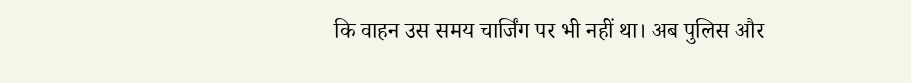कि वाहन उस समय चार्जिंग पर भी नहीं था। अब पुलिस और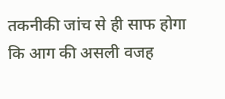तकनीकी जांच से ही साफ होगा कि आग की असली वजह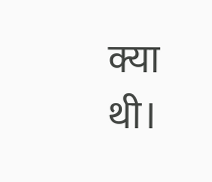क्या थी।